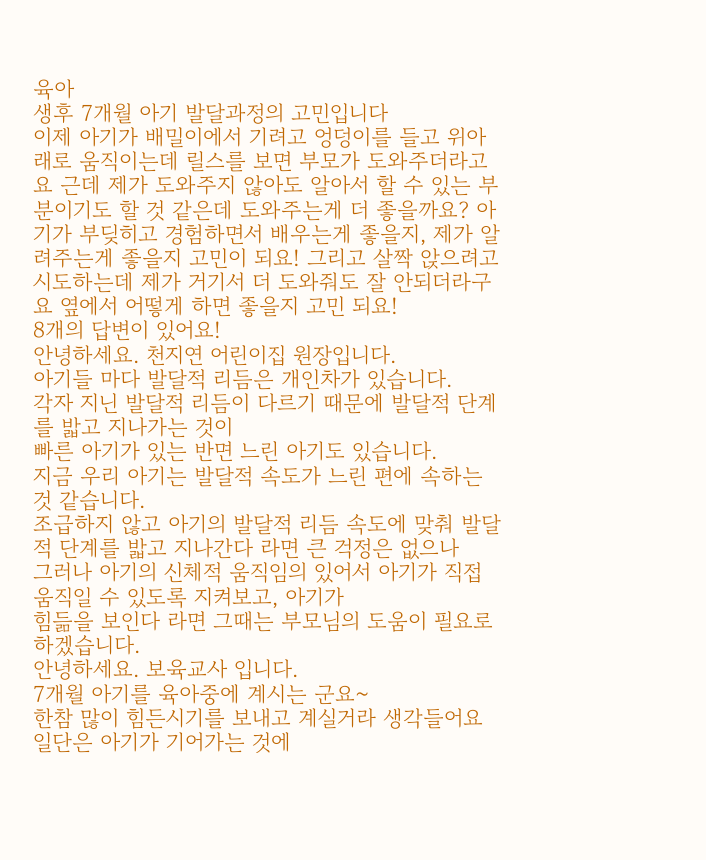육아
생후 7개월 아기 발달과정의 고민입니다
이제 아기가 배밀이에서 기려고 엉덩이를 들고 위아래로 움직이는데 릴스를 보면 부모가 도와주더라고요 근데 제가 도와주지 않아도 알아서 할 수 있는 부분이기도 할 것 같은데 도와주는게 더 좋을까요? 아기가 부딪히고 경험하면서 배우는게 좋을지, 제가 알려주는게 좋을지 고민이 되요! 그리고 살짝 앉으려고 시도하는데 제가 거기서 더 도와줘도 잘 안되더라구요 옆에서 어떻게 하면 좋을지 고민 되요!
8개의 답변이 있어요!
안녕하세요. 천지연 어린이집 원장입니다.
아기들 마다 발달적 리듬은 개인차가 있습니다.
각자 지닌 발달적 리듬이 다르기 때문에 발달적 단계를 밟고 지나가는 것이
빠른 아기가 있는 반면 느린 아기도 있습니다.
지금 우리 아기는 발달적 속도가 느린 편에 속하는 것 같습니다.
조급하지 않고 아기의 발달적 리듬 속도에 맞춰 발달적 단계를 밟고 지나간다 라면 큰 걱정은 없으나
그러나 아기의 신체적 움직임의 있어서 아기가 직접 움직일 수 있도록 지켜보고, 아기가
힘듦을 보인다 라면 그때는 부모님의 도움이 필요로 하겠습니다.
안녕하세요. 보육교사 입니다.
7개월 아기를 육아중에 계시는 군요~
한참 많이 힘든시기를 보내고 계실거라 생각들어요
일단은 아기가 기어가는 것에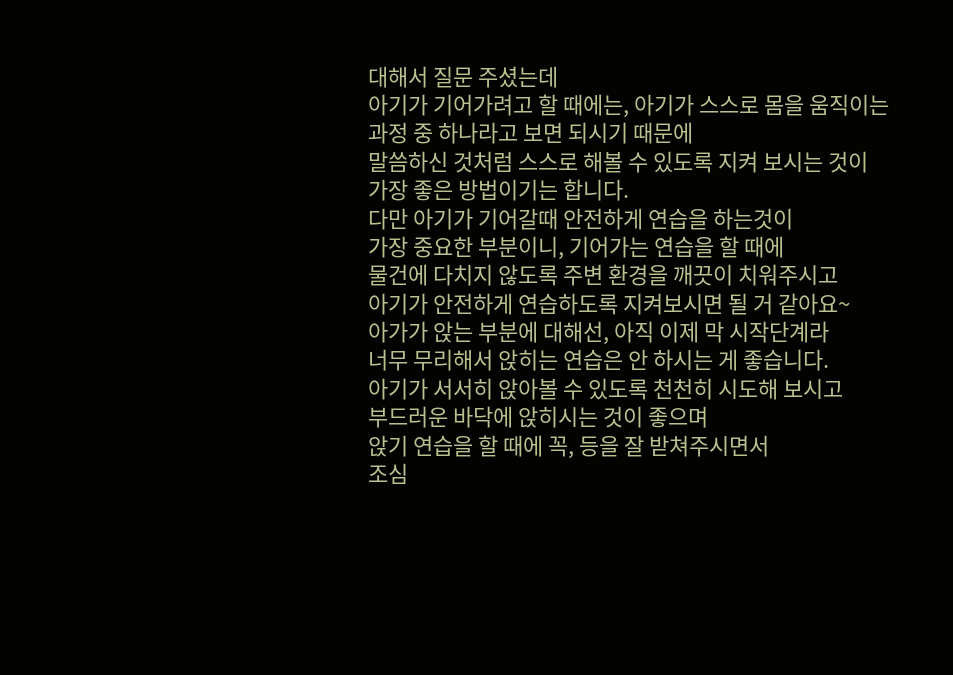대해서 질문 주셨는데
아기가 기어가려고 할 때에는, 아기가 스스로 몸을 움직이는
과정 중 하나라고 보면 되시기 때문에
말씀하신 것처럼 스스로 해볼 수 있도록 지켜 보시는 것이
가장 좋은 방법이기는 합니다.
다만 아기가 기어갈때 안전하게 연습을 하는것이
가장 중요한 부분이니, 기어가는 연습을 할 때에
물건에 다치지 않도록 주변 환경을 깨끗이 치워주시고
아기가 안전하게 연습하도록 지켜보시면 될 거 같아요~
아가가 앉는 부분에 대해선, 아직 이제 막 시작단계라
너무 무리해서 앉히는 연습은 안 하시는 게 좋습니다.
아기가 서서히 앉아볼 수 있도록 천천히 시도해 보시고
부드러운 바닥에 앉히시는 것이 좋으며
앉기 연습을 할 때에 꼭, 등을 잘 받쳐주시면서
조심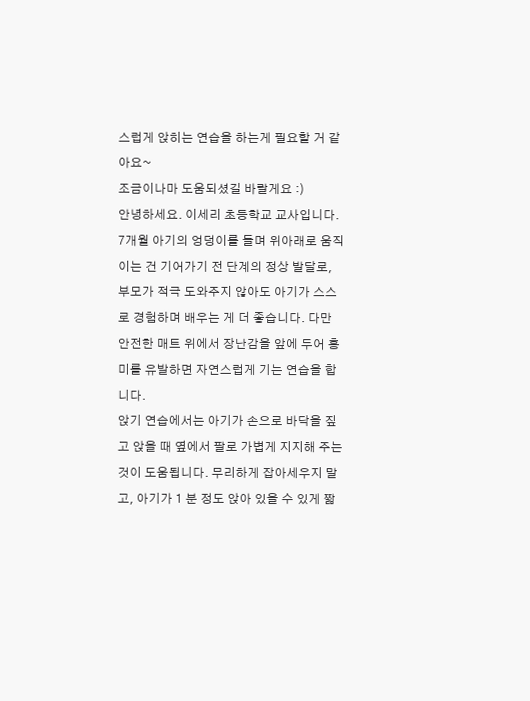스럽게 앉히는 연습을 하는게 필요할 거 같아요~
조금이나마 도움되셨길 바랄게요 :)
안녕하세요. 이세리 초등학교 교사입니다.
7개월 아기의 엉덩이를 들며 위아래로 움직이는 건 기어가기 전 단계의 정상 발달로, 부모가 적극 도와주지 않아도 아기가 스스로 경험하며 배우는 게 더 좋습니다. 다만 안전한 매트 위에서 장난감을 앞에 두어 흥미를 유발하면 자연스럽게 기는 연습을 합니다.
앉기 연습에서는 아기가 손으로 바닥을 짚고 앉을 때 옆에서 팔로 가볍게 지지해 주는 것이 도움됩니다. 무리하게 잡아세우지 말고, 아기가 1 분 정도 앉아 있을 수 있게 짧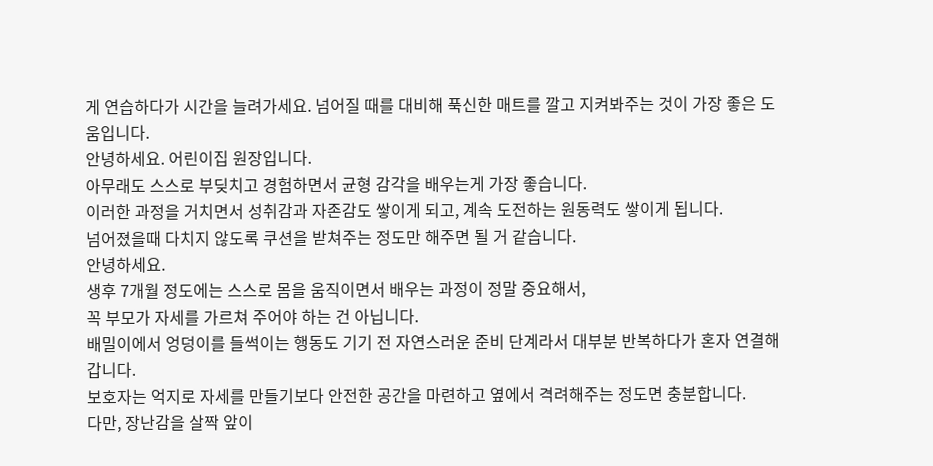게 연습하다가 시간을 늘려가세요. 넘어질 때를 대비해 푹신한 매트를 깔고 지켜봐주는 것이 가장 좋은 도움입니다.
안녕하세요. 어린이집 원장입니다.
아무래도 스스로 부딪치고 경험하면서 균형 감각을 배우는게 가장 좋습니다.
이러한 과정을 거치면서 성취감과 자존감도 쌓이게 되고, 계속 도전하는 원동력도 쌓이게 됩니다.
넘어졌을때 다치지 않도록 쿠션을 받쳐주는 정도만 해주면 될 거 같습니다.
안녕하세요.
생후 7개월 정도에는 스스로 몸을 움직이면서 배우는 과정이 정말 중요해서,
꼭 부모가 자세를 가르쳐 주어야 하는 건 아닙니다.
배밀이에서 엉덩이를 들썩이는 행동도 기기 전 자연스러운 준비 단계라서 대부분 반복하다가 혼자 연결해 갑니다.
보호자는 억지로 자세를 만들기보다 안전한 공간을 마련하고 옆에서 격려해주는 정도면 충분합니다.
다만, 장난감을 살짝 앞이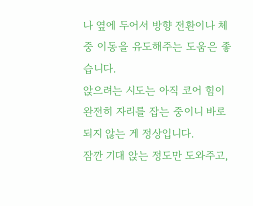나 옆에 두어서 방향 전환이나 체중 이동을 유도해주는 도움은 좋습니다.
앉으려는 시도는 아직 코어 힘이 완전히 자리를 잡는 중이니 바로 되지 않는 게 정상입니다.
잠깐 기대 앉는 정도만 도와주고,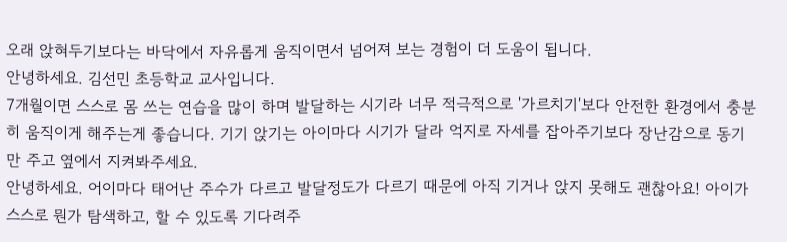오래 앉혀두기보다는 바닥에서 자유롭게 움직이면서 넘어져 보는 경험이 더 도움이 됩니다.
안녕하세요. 김선민 초등학교 교사입니다.
7개월이면 스스로 몸 쓰는 연습을 많이 하며 발달하는 시기라 너무 적극적으로 '가르치기'보다 안전한 환경에서 충분히 움직이게 해주는게 좋습니다. 기기 앉기는 아이마다 시기가 달라 억지로 자세를 잡아주기보다 장난감으로 동기만 주고 옆에서 지켜봐주세요.
안녕하세요. 어이마다 태어난 주수가 다르고 발달정도가 다르기 때문에 아직 기거나 앉지 못해도 괜찮아요! 아이가 스스로 뭔가 탐색하고, 할 수 있도록 기다려주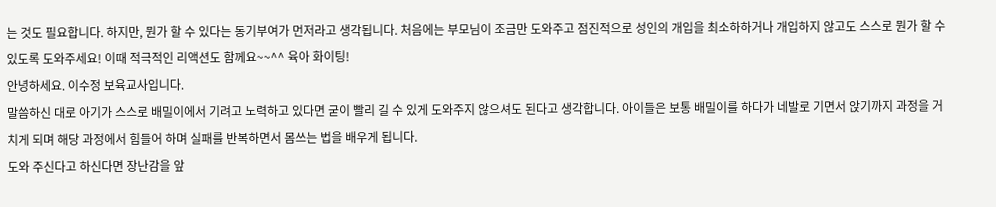는 것도 필요합니다. 하지만, 뭔가 할 수 있다는 동기부여가 먼저라고 생각됩니다. 처음에는 부모님이 조금만 도와주고 점진적으로 성인의 개입을 최소하하거나 개입하지 않고도 스스로 뭔가 할 수 있도록 도와주세요! 이때 적극적인 리액션도 함께요~~^^ 육아 화이팅!
안녕하세요. 이수정 보육교사입니다.
말씀하신 대로 아기가 스스로 배밀이에서 기려고 노력하고 있다면 굳이 빨리 길 수 있게 도와주지 않으셔도 된다고 생각합니다. 아이들은 보통 배밀이를 하다가 네발로 기면서 앉기까지 과정을 거치게 되며 해당 과정에서 힘들어 하며 실패를 반복하면서 몸쓰는 법을 배우게 됩니다.
도와 주신다고 하신다면 장난감을 앞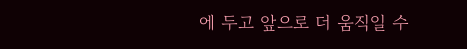에 두고 앞으로 더 움직일 수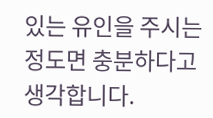있는 유인을 주시는 정도면 충분하다고 생각합니다.